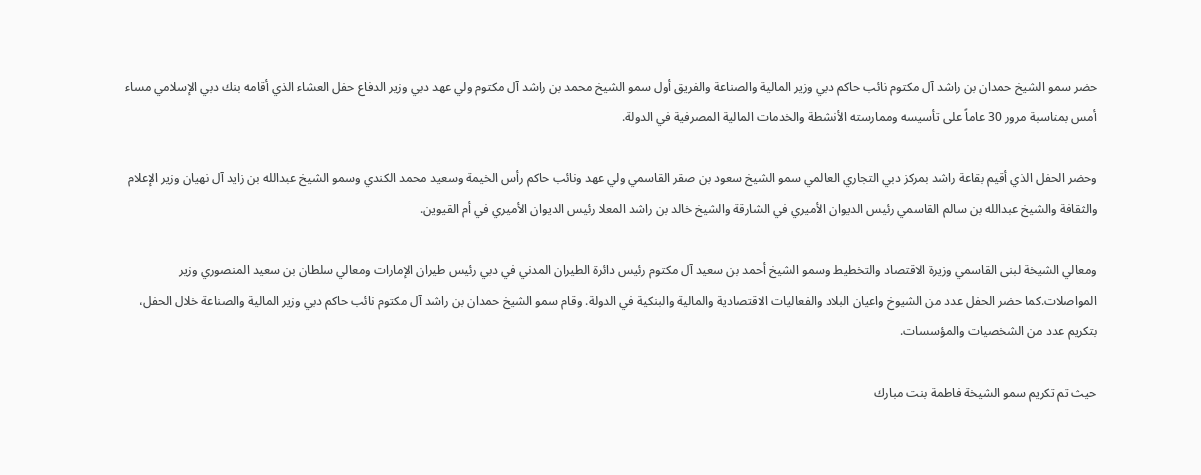حضر سمو الشيخ حمدان بن راشد آل مكتوم نائب حاكم دبي وزير المالية والصناعة والفريق أول سمو الشيخ محمد بن راشد آل مكتوم ولي عهد دبي وزير الدفاع حفل العشاء الذي أقامه بنك دبي الإسلامي مساء أمس بمناسبة مرور 30 عاماً على تأسيسه وممارسته الأنشطة والخدمات المالية المصرفية في الدولة.

وحضر الحفل الذي أقيم بقاعة راشد بمركز دبي التجاري العالمي سمو الشيخ سعود بن صقر القاسمي ولي عهد ونائب حاكم رأس الخيمة وسعيد محمد الكندي وسمو الشيخ عبدالله بن زايد آل نهيان وزير الإعلام والثقافة والشيخ عبدالله بن سالم القاسمي رئيس الديوان الأميري في الشارقة والشيخ خالد بن راشد المعلا رئيس الديوان الأميري في أم القيوين.

ومعالي الشيخة لبنى القاسمي وزيرة الاقتصاد والتخطيط وسمو الشيخ أحمد بن سعيد آل مكتوم رئيس دائرة الطيران المدني في دبي رئيس طيران الإمارات ومعالي سلطان بن سعيد المنصوري وزير المواصلات.كما حضر الحفل عدد من الشيوخ واعيان البلاد والفعاليات الاقتصادية والمالية والبنكية في الدولة. وقام سمو الشيخ حمدان بن راشد آل مكتوم نائب حاكم دبي وزير المالية والصناعة خلال الحفل، بتكريم عدد من الشخصيات والمؤسسات.

حيث تم تكريم سمو الشيخة فاطمة بنت مبارك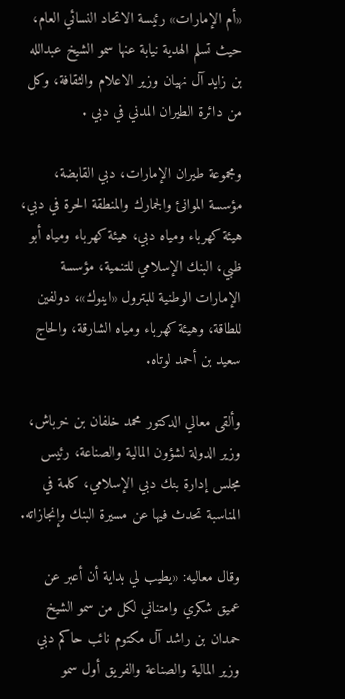«أم الإمارات» رئيسة الاتحاد النسائي العام، حيث تسلم الهدية نيابة عنها سمو الشيخ عبدالله بن زايد آل نهيان وزير الاعلام والثقافة، وكل من دائرة الطيران المدني في دبي .

ومجموعة طيران الإمارات، دبي القابضة، مؤسسة الموانئ والجمارك والمنطقة الحرة في دبي، هيئة كهرباء ومياه دبي، هيئة كهرباء ومياه أبو ظبي، البنك الإسلامي للتنمية، مؤسسة الإمارات الوطنية للبترول «اينوك»، دولفين للطاقة، وهيئة كهرباء ومياه الشارقة، والحاج سعيد بن أحمد لوتاه.

وألقى معالي الدكتور محمد خلفان بن خرباش، وزير الدولة لشؤون المالية والصناعة، رئيس مجلس إدارة بنك دبي الإسلامي، كلمة في المناسبة تحدث فيها عن مسيرة البنك وإنجازاته.

وقال معاليه: «يطيب لي بداية أن أعبر عن عميق شكري وامتناني لكل من سمو الشيخ حمدان بن راشد آل مكتوم نائب حاكم دبي وزير المالية والصناعة والفريق أول سمو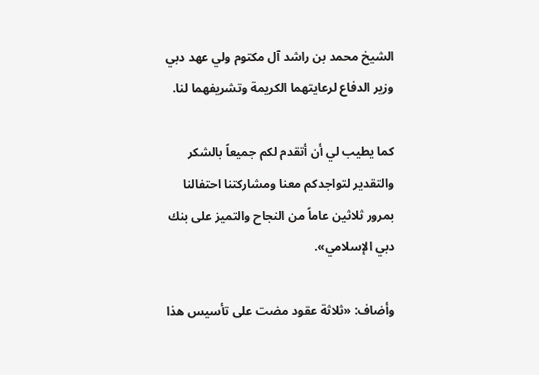الشيخ محمد بن راشد آل مكتوم ولي عهد دبي وزير الدفاع لرعايتهما الكريمة وتشريفهما لنا.

كما يطيب لي أن أتقدم لكم جميعاً بالشكر والتقدير لتواجدكم معنا ومشاركتنا احتفالنا بمرور ثلاثين عاماً من النجاح والتميز على بنك دبي الإسلامي».

وأضاف: «ثلاثة عقود مضت على تأسيس هذا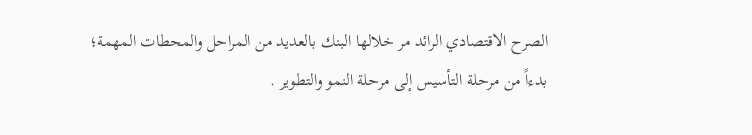الصرح الاقتصادي الرائد مر خلالها البنك بالعديد من المراحل والمحطات المهمة؛ بدءاً من مرحلة التأسيس إلى مرحلة النمو والتطوير .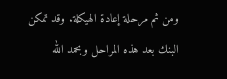ومن ثم مرحلة إعادة الهيكلة. وقد تمكن البنك بعد هذه المراحل وبحمد الله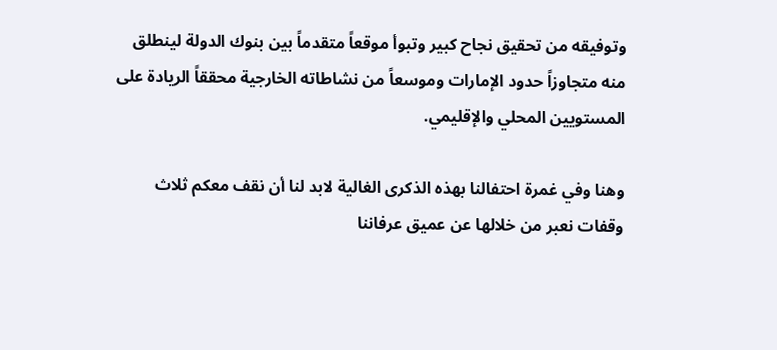وتوفيقه من تحقيق نجاح كبير وتبوأ موقعاً متقدماً بين بنوك الدولة لينطلق منه متجاوزاً حدود الإمارات وموسعاً من نشاطاته الخارجية محققاً الريادة على المستويين المحلي والإقليمي.

وهنا وفي غمرة احتفالنا بهذه الذكرى الغالية لابد لنا أن نقف معكم ثلاث وقفات نعبر من خلالها عن عميق عرفاننا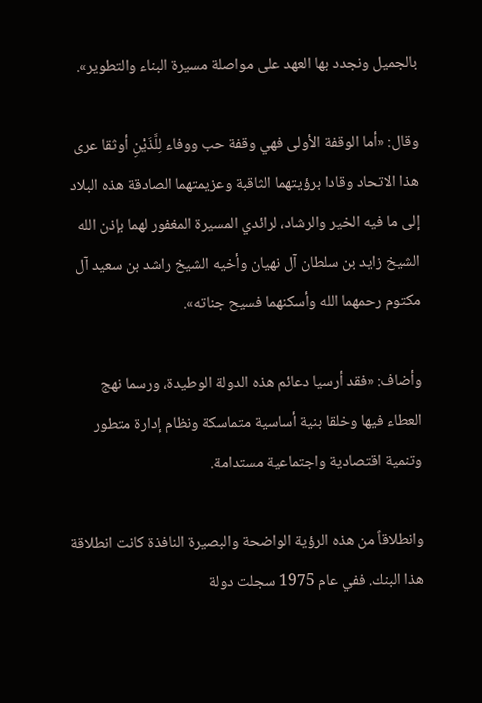بالجميل ونجدد بها العهد على مواصلة مسيرة البناء والتطوير».

وقال: «أما الوقفة الأولى فهي وقفة حب ووفاء لِلَّذَيْنِ أوثقا عرى هذا الاتحاد وقادا برؤيتهما الثاقبة وعزيمتهما الصادقة هذه البلاد إلى ما فيه الخير والرشاد، لرائدي المسيرة المغفور لهما بإذن الله الشيخ زايد بن سلطان آل نهيان وأخيه الشيخ راشد بن سعيد آل مكتوم رحمهما الله وأسكنهما فسيح جناته».

وأضاف: «فقد أرسيا دعائم هذه الدولة الوطيدة، ورسما نهج العطاء فيها وخلقا بنية أساسية متماسكة ونظام إدارة متطور وتنمية اقتصادية واجتماعية مستدامة.

وانطلاقاً من هذه الرؤية الواضحة والبصيرة النافذة كانت انطلاقة هذا البنك. ففي عام 1975 سجلت دولة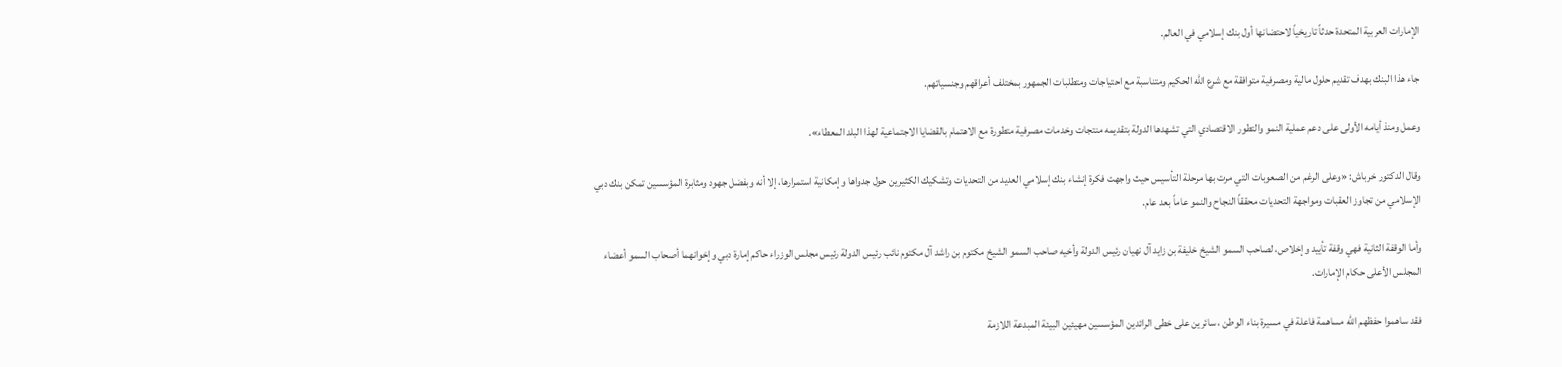الإمارات العربية المتحدة حدثاً تاريخياً لاحتضانها أول بنك إسلامي في العالم.

جاء هذا البنك بهدف تقديم حلول مالية ومصرفية متوافقة مع شرع الله الحكيم ومتناسبة مع احتياجات ومتطلبات الجمهور بمختلف أعراقهم وجنسياتهم.

وعمل ومنذ أيامه الأولى على دعم عملية النمو والتطور الاقتصادي التي تشهدها الدولة بتقديمه منتجات وخدمات مصرفية متطورة مع الاهتمام بالقضايا الاجتماعية لهذا البلد المعطاء».

وقال الدكتور خرباش: «وعلى الرغم من الصعوبات التي مرت بها مرحلة التأسيس حيث واجهت فكرة إنشاء بنك إسلامي العديد من التحديات وتشكيك الكثيرين حول جدواها وإمكانية استمرارها، إلا أنه وبفضل جهود ومثابرة المؤسسين تمكن بنك دبي الإسلامي من تجاوز العقبات ومواجهة التحديات محققاً النجاح والنمو عاماً بعد عام.

وأما الوقفة الثانية فهي وقفة تأييد وإخلاص، لصاحب السمو الشيخ خليفة بن زايد آل نهيان رئيس الدولة وأخيه صاحب السمو الشيخ مكتوم بن راشد آل مكتوم نائب رئيس الدولة رئيس مجلس الوزراء حاكم إمارة دبي وإخوانهما أصحاب السمو أعضاء المجلس الأعلى حكام الإمارات.

فقد ساهموا حفظهم الله مساهمة فاعلة في مسيرة بناء الوطن ، سائرين على خطى الرائدين المؤسسين مهيئين البيئة المبدعة اللازمة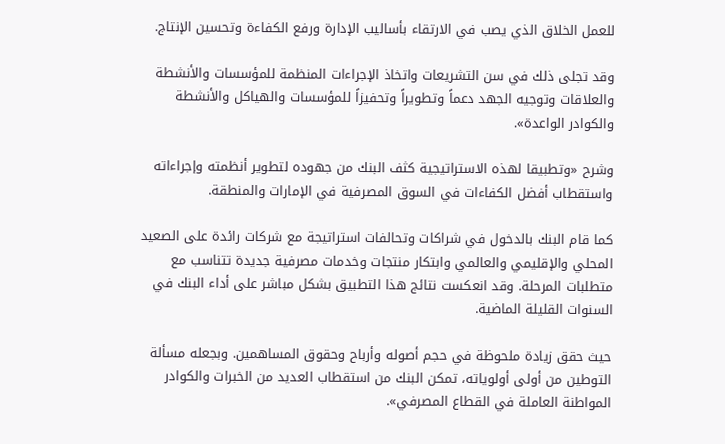للعمل الخلاق الذي يصب في الارتقاء بأساليب الإدارة ورفع الكفاءة وتحسين الإنتاج.

وقد تجلى ذلك في سن التشريعات واتخاذ الإجراءات المنظمة للمؤسسات والأنشطة والعلاقات وتوجيه الجهد دعماً وتطويراً وتحفيزاً للمؤسسات والهياكل والأنشطة والكوادر الواعدة».

وشرح «وتطبيقا لهذه الاستراتيجية كثف البنك من جهوده لتطوير أنظمته وإجراءاته واستقطاب أفضل الكفاءات في السوق المصرفية في الإمارات والمنطقة.

كما قام البنك بالدخول في شراكات وتحالفات استراتيجة مع شركات رائدة على الصعيد المحلي والإقليمي والعالمي وابتكار منتجات وخدمات مصرفية جديدة تتناسب مع متطلبات المرحلة. وقد انعكست نتائج هذا التطبيق بشكل مباشر على أداء البنك في السنوات القليلة الماضية.

حيث حقق زيادة ملحوظة في حجم أصوله وأرباح وحقوق المساهمين. وبجعله مسألة التوطين من أولى أولوياته، تمكن البنك من استقطاب العديد من الخبرات والكوادر المواطنة العاملة في القطاع المصرفي».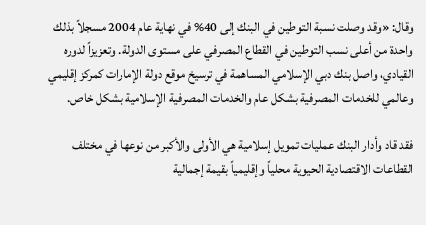وقال: «وقد وصلت نسبة التوطين في البنك إلى 40% في نهاية عام 2004 مسجلاً بذلك واحدة من أعلى نسب التوطين في القطاع المصرفي على مستوى الدولة. وتعزيزاً لدوره القيادي، واصل بنك دبي الإسلامي المساهمة في ترسيخ موقع دولة الإمارات كمركز إقليمي وعالمي للخدمات المصرفية بشكل عام والخدمات المصرفية الإسلامية بشكل خاص.

فقد قاد وأدار البنك عمليات تمويل إسلامية هي الأولى والأكبر من نوعها في مختلف القطاعات الاقتصادية الحيوية محلياً وإقليمياً بقيمة إجمالية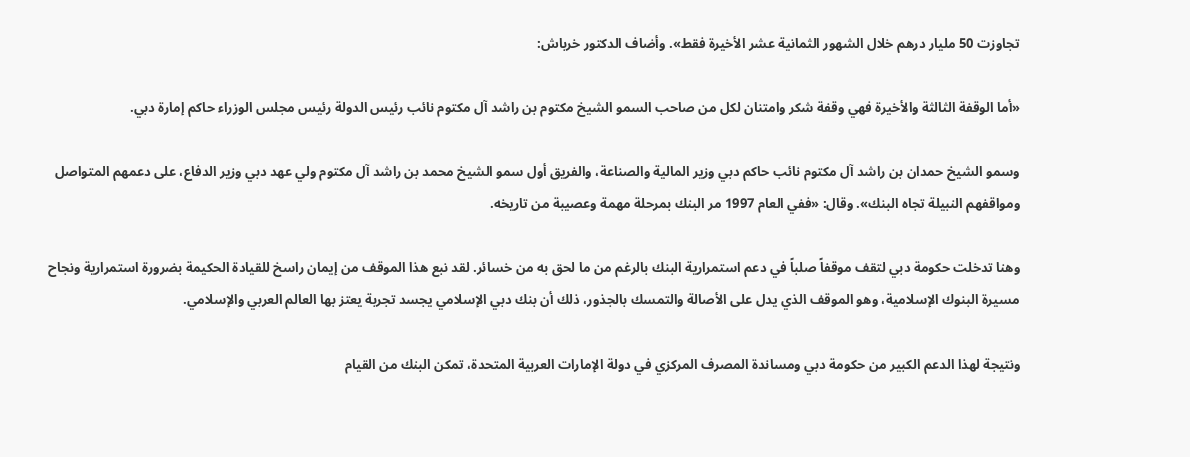تجاوزت 50 مليار درهم خلال الشهور الثمانية عشر الأخيرة فقط». وأضاف الدكتور خرباش:

«أما الوقفة الثالثة والأخيرة فهي وقفة شكر وامتنان لكل من صاحب السمو الشيخ مكتوم بن راشد آل مكتوم نائب رئيس الدولة رئيس مجلس الوزراء حاكم إمارة دبي.

وسمو الشيخ حمدان بن راشد آل مكتوم نائب حاكم دبي وزير المالية والصناعة، والفريق أول سمو الشيخ محمد بن راشد آل مكتوم ولي عهد دبي وزير الدفاع، على دعمهم المتواصل ومواقفهم النبيلة تجاه البنك». وقال: «ففي العام 1997 مر البنك بمرحلة مهمة وعصيبة من تاريخه.

وهنا تدخلت حكومة دبي لتقف موقفاً صلباً في دعم استمرارية البنك بالرغم من ما لحق به من خسائر. لقد نبع هذا الموقف من إيمان راسخ للقيادة الحكيمة بضرورة استمرارية ونجاح مسيرة البنوك الإسلامية، وهو الموقف الذي يدل على الأصالة والتمسك بالجذور، ذلك أن بنك دبي الإسلامي يجسد تجربة يعتز بها العالم العربي والإسلامي.

ونتيجة لهذا الدعم الكبير من حكومة دبي ومساندة المصرف المركزي في دولة الإمارات العربية المتحدة، تمكن البنك من القيام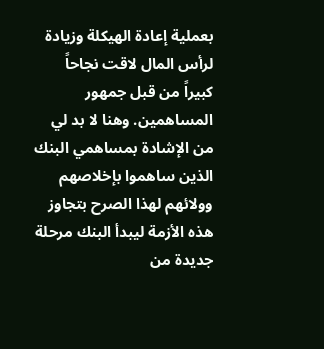بعملية إعادة الهيكلة وزيادة لرأس المال لاقت نجاحاً كبيراً من قبل جمهور المساهمين. وهنا لا بد لي من الإشادة بمساهمي البنك الذين ساهموا بإخلاصهم وولائهم لهذا الصرح بتجاوز هذه الأزمة ليبدأ البنك مرحلة جديدة من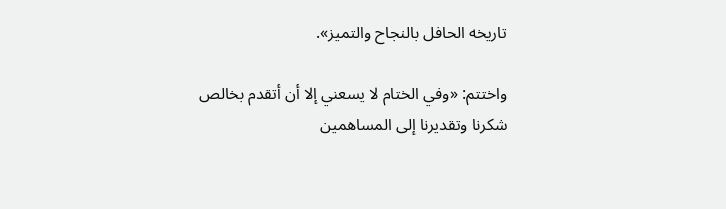تاريخه الحافل بالنجاح والتميز».

واختتم: «وفي الختام لا يسعني إلا أن أتقدم بخالص شكرنا وتقديرنا إلى المساهمين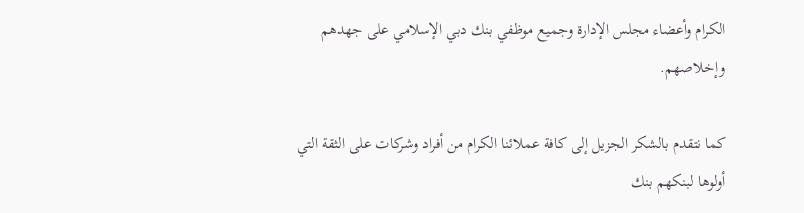الكرام وأعضاء مجلس الإدارة وجميع موظفي بنك دبي الإسلامي على جهدهم وإخلاصهم.

كما نتقدم بالشكر الجزيل إلى كافة عملائنا الكرام من أفراد وشركات على الثقة التي أولوها لبنكهم بنك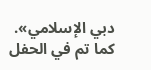دبي الإسلامي». كما تم في الحفل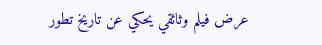عرض فيلم وثائقي يحكي عن تاريخ تطور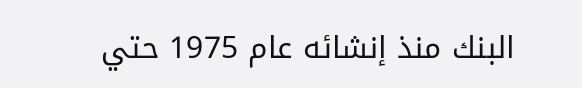البنك منذ إنشائه عام 1975 حتي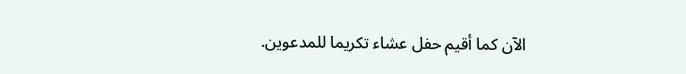الآن كما أقيم حفل عشاء تكريما للمدعوين.